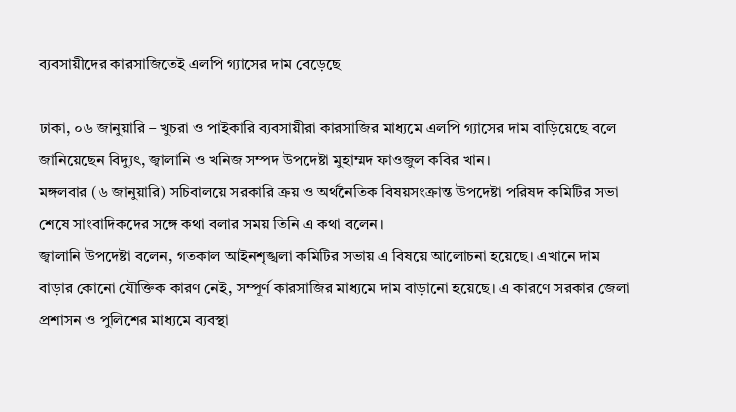ব্যবসায়ীদের কারসাজিতেই এলপি গ্যাসের দাম বেড়েছে

ঢাকা, ০৬ জানুয়ারি – খুচরা ও পাইকারি ব্যবসায়ীরা কারসাজির মাধ্যমে এলপি গ্যাসের দাম বাড়িয়েছে বলে জানিয়েছেন বিদ্যুৎ, জ্বালানি ও খনিজ সম্পদ উপদেষ্টা মুহাম্মদ ফাওজুল কবির খান।
মঙ্গলবার (৬ জানুয়ারি) সচিবালয়ে সরকারি ক্রয় ও অর্থনৈতিক বিষয়সংক্রান্ত উপদেষ্টা পরিষদ কমিটির সভা শেষে সাংবাদিকদের সঙ্গে কথা বলার সময় তিনি এ কথা বলেন।
জ্বালানি উপদেষ্টা বলেন, গতকাল আইনশৃঙ্খলা কমিটির সভায় এ বিষয়ে আলোচনা হয়েছে। এখানে দাম বাড়ার কোনো যৌক্তিক কারণ নেই, সম্পূর্ণ কারসাজির মাধ্যমে দাম বাড়ানো হয়েছে। এ কারণে সরকার জেলা প্রশাসন ও পুলিশের মাধ্যমে ব্যবস্থা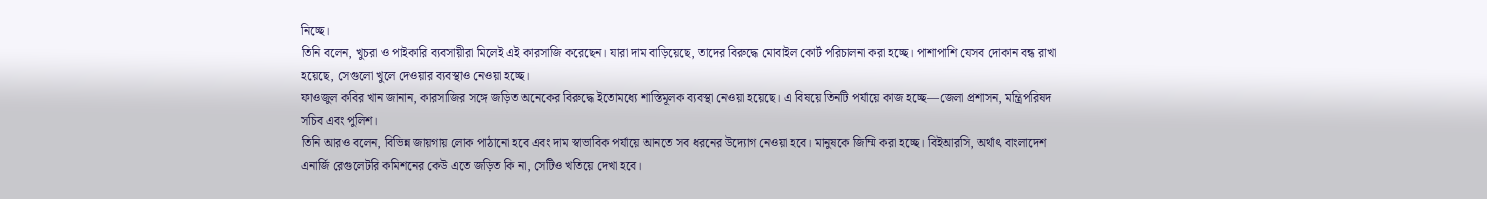নিচ্ছে।
তিনি বলেন, খুচরা ও পাইকারি ব্যবসায়ীরা মিলেই এই কারসাজি করেছেন। যারা দাম বাড়িয়েছে, তাদের বিরুদ্ধে মোবাইল কোর্ট পরিচালনা করা হচ্ছে। পাশাপাশি যেসব দোকান বন্ধ রাখা হয়েছে, সেগুলো খুলে দেওয়ার ব্যবস্থাও নেওয়া হচ্ছে।
ফাওজুল কবির খান জানান, কারসাজির সঙ্গে জড়িত অনেকের বিরুদ্ধে ইতোমধ্যে শাস্তিমূলক ব্যবস্থা নেওয়া হয়েছে। এ বিষয়ে তিনটি পর্যায়ে কাজ হচ্ছে—জেলা প্রশাসন, মন্ত্রিপরিষদ সচিব এবং পুলিশ।
তিনি আরও বলেন, বিভিন্ন জায়গায় লোক পাঠানো হবে এবং দাম স্বাভাবিক পর্যায়ে আনতে সব ধরনের উদ্যোগ নেওয়া হবে। মানুষকে জিম্মি করা হচ্ছে। বিইআরসি, অর্থাৎ বাংলাদেশ এনার্জি রেগুলেটরি কমিশনের কেউ এতে জড়িত কি না, সেটিও খতিয়ে দেখা হবে।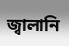জ্বালানি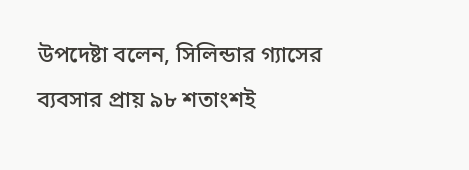উপদেষ্টা বলেন, সিলিন্ডার গ্যাসের ব্যবসার প্রায় ৯৮ শতাংশই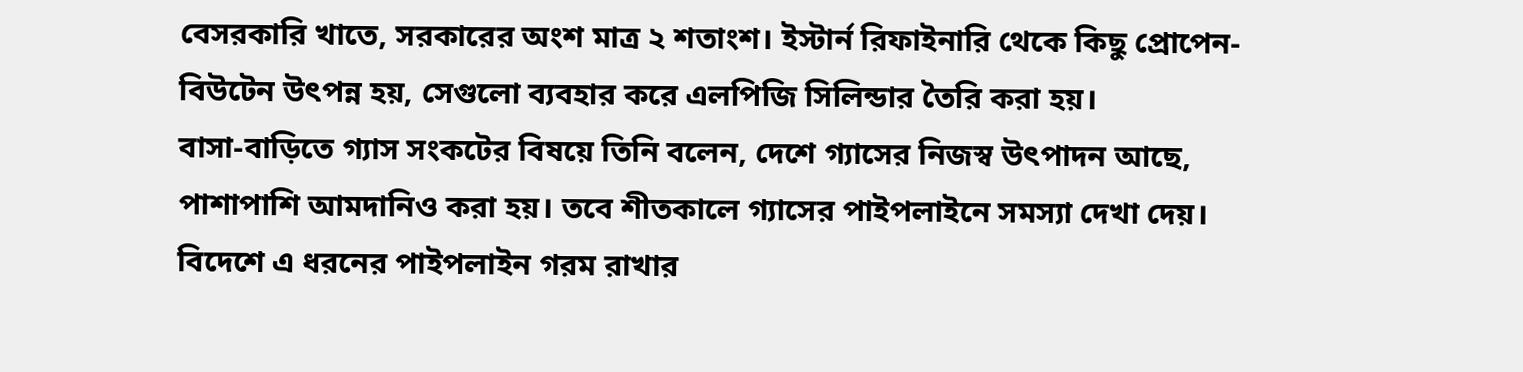বেসরকারি খাতে, সরকারের অংশ মাত্র ২ শতাংশ। ইস্টার্ন রিফাইনারি থেকে কিছু প্রোপেন-বিউটেন উৎপন্ন হয়, সেগুলো ব্যবহার করে এলপিজি সিলিন্ডার তৈরি করা হয়।
বাসা-বাড়িতে গ্যাস সংকটের বিষয়ে তিনি বলেন, দেশে গ্যাসের নিজস্ব উৎপাদন আছে, পাশাপাশি আমদানিও করা হয়। তবে শীতকালে গ্যাসের পাইপলাইনে সমস্যা দেখা দেয়। বিদেশে এ ধরনের পাইপলাইন গরম রাখার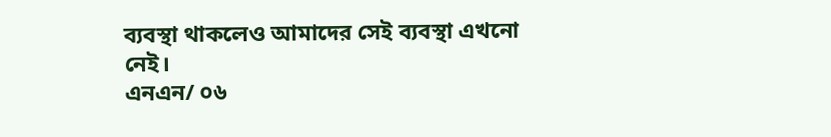ব্যবস্থা থাকলেও আমাদের সেই ব্যবস্থা এখনো নেই।
এনএন/ ০৬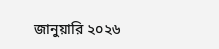জানুয়ারি ২০২৬